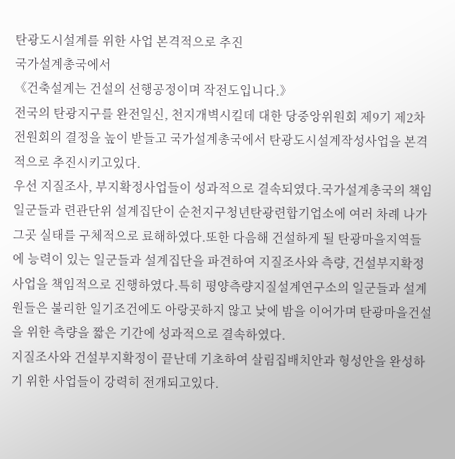탄광도시설계를 위한 사업 본격적으로 추진
국가설계총국에서
《건축설계는 건설의 선행공정이며 작전도입니다.》
전국의 탄광지구를 완전일신, 천지개벽시킬데 대한 당중앙위원회 제9기 제2차전원회의 결정을 높이 받들고 국가설계총국에서 탄광도시설계작성사업을 본격적으로 추진시키고있다.
우선 지질조사, 부지확정사업들이 성과적으로 결속되였다.국가설계총국의 책임일군들과 련관단위 설계집단이 순천지구청년탄광련합기업소에 여러 차례 나가 그곳 실태를 구체적으로 료해하였다.또한 다음해 건설하게 될 탄광마을지역들에 능력이 있는 일군들과 설계집단을 파견하여 지질조사와 측량, 건설부지확정사업을 책임적으로 진행하였다.특히 평양측량지질설계연구소의 일군들과 설계원들은 불리한 일기조건에도 아랑곳하지 않고 낮에 밤을 이어가며 탄광마을건설을 위한 측량을 짧은 기간에 성과적으로 결속하였다.
지질조사와 건설부지확정이 끝난데 기초하여 살림집배치안과 형성안을 완성하기 위한 사업들이 강력히 전개되고있다.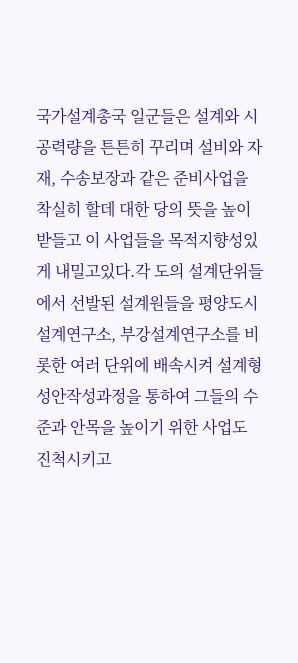국가설계총국 일군들은 설계와 시공력량을 튼튼히 꾸리며 설비와 자재, 수송보장과 같은 준비사업을 착실히 할데 대한 당의 뜻을 높이 받들고 이 사업들을 목적지향성있게 내밀고있다.각 도의 설계단위들에서 선발된 설계원들을 평양도시설계연구소, 부강설계연구소를 비롯한 여러 단위에 배속시켜 설계형성안작성과정을 통하여 그들의 수준과 안목을 높이기 위한 사업도 진척시키고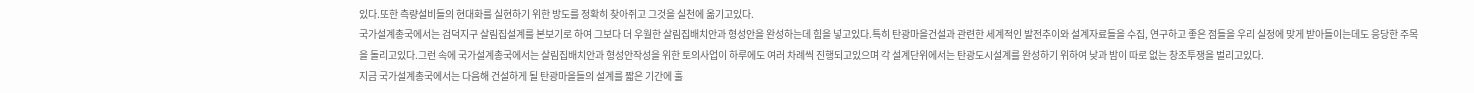있다.또한 측량설비들의 현대화를 실현하기 위한 방도를 정확히 찾아쥐고 그것을 실천에 옮기고있다.
국가설계총국에서는 검덕지구 살림집설계를 본보기로 하여 그보다 더 우월한 살림집배치안과 형성안을 완성하는데 힘을 넣고있다.특히 탄광마을건설과 관련한 세계적인 발전추이와 설계자료들을 수집, 연구하고 좋은 점들을 우리 실정에 맞게 받아들이는데도 응당한 주목을 돌리고있다.그런 속에 국가설계총국에서는 살림집배치안과 형성안작성을 위한 토의사업이 하루에도 여러 차례씩 진행되고있으며 각 설계단위에서는 탄광도시설계를 완성하기 위하여 낮과 밤이 따로 없는 창조투쟁을 벌리고있다.
지금 국가설계총국에서는 다음해 건설하게 될 탄광마을들의 설계를 짧은 기간에 훌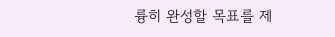륭히 완성할 목표를 제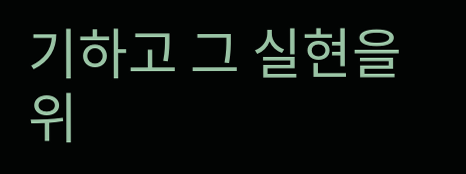기하고 그 실현을 위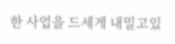한 사업을 드세게 내밀고있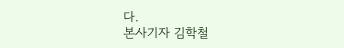다.
본사기자 김학철